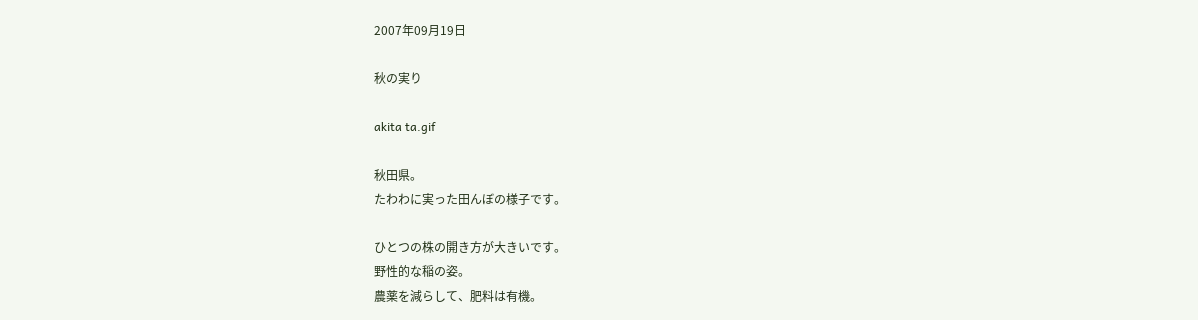2007年09月19日

秋の実り

akita ta.gif

秋田県。
たわわに実った田んぼの様子です。

ひとつの株の開き方が大きいです。
野性的な稲の姿。
農薬を減らして、肥料は有機。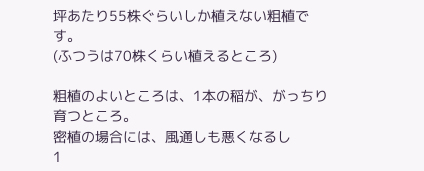坪あたり55株ぐらいしか植えない粗植です。
(ふつうは70株くらい植えるところ)

粗植のよいところは、1本の稲が、がっちり育つところ。
密植の場合には、風通しも悪くなるし
1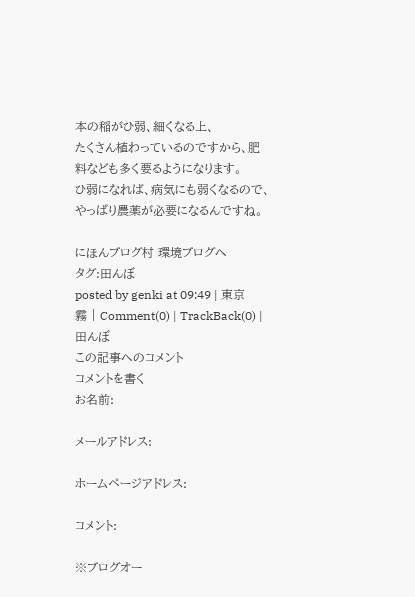本の稲がひ弱、細くなる上、
たくさん植わっているのですから、肥料なども多く要るようになります。
ひ弱になれば、病気にも弱くなるので、やっぱり農薬が必要になるんですね。

にほんブログ村 環境ブログへ
タグ:田んぼ
posted by genki at 09:49 | 東京 霧 | Comment(0) | TrackBack(0) | 田んぼ
この記事へのコメント
コメントを書く
お名前:

メールアドレス:

ホームページアドレス:

コメント:

※ブログオー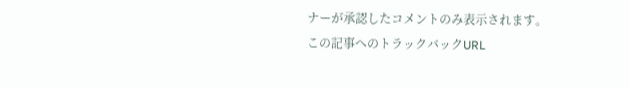ナーが承認したコメントのみ表示されます。
この記事へのトラックバックURL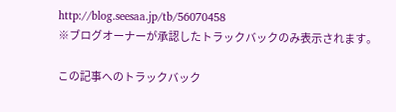http://blog.seesaa.jp/tb/56070458
※ブログオーナーが承認したトラックバックのみ表示されます。

この記事へのトラックバック